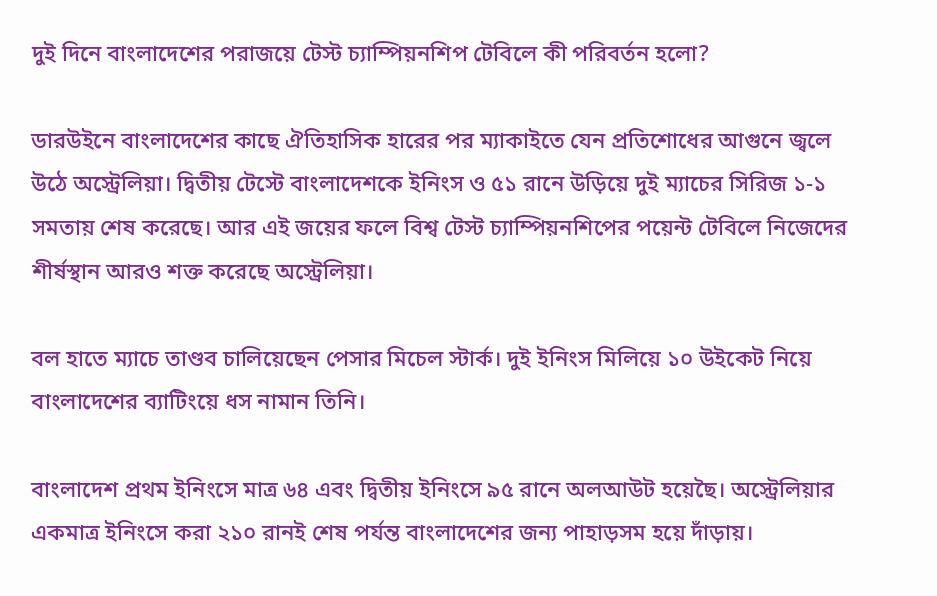দুই দিনে বাংলাদেশের পরাজয়ে টেস্ট চ্যাম্পিয়নশিপ টেবিলে কী পরিবর্তন হলো?

ডারউইনে বাংলাদেশের কাছে ঐতিহাসিক হারের পর ম্যাকাইতে যেন প্রতিশোধের আগুনে জ্বলে উঠে অস্ট্রেলিয়া। দ্বিতীয় টেস্টে বাংলাদেশকে ইনিংস ও ৫১ রানে উড়িয়ে দুই ম্যাচের সিরিজ ১-১ সমতায় শেষ করেছে। আর এই জয়ের ফলে বিশ্ব টেস্ট চ্যাম্পিয়নশিপের পয়েন্ট টেবিলে নিজেদের শীর্ষস্থান আরও শক্ত করেছে অস্ট্রেলিয়া।

বল হাতে ম্যাচে তাণ্ডব চালিয়েছেন পেসার মিচেল স্টার্ক। দুই ইনিংস মিলিয়ে ১০ উইকেট নিয়ে বাংলাদেশের ব্যাটিংয়ে ধস নামান তিনি।

বাংলাদেশ প্রথম ইনিংসে মাত্র ৬৪ এবং দ্বিতীয় ইনিংসে ৯৫ রানে অলআউট হয়েছৈ। অস্ট্রেলিয়ার একমাত্র ইনিংসে করা ২১০ রানই শেষ পর্যন্ত বাংলাদেশের জন্য পাহাড়সম হয়ে দাঁড়ায়।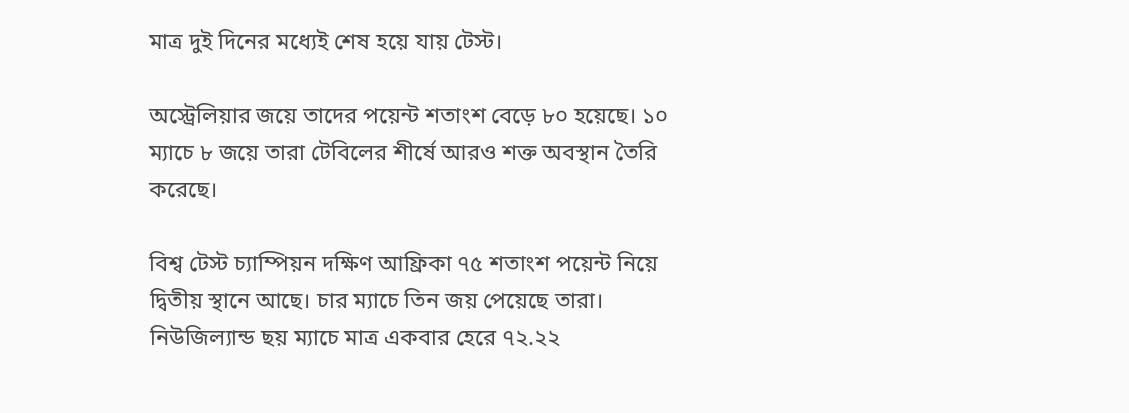মাত্র দুই দিনের মধ্যেই শেষ হয়ে যায় টেস্ট।

অস্ট্রেলিয়ার জয়ে তাদের পয়েন্ট শতাংশ বেড়ে ৮০ হয়েছে। ১০ ম্যাচে ৮ জয়ে তারা টেবিলের শীর্ষে আরও শক্ত অবস্থান তৈরি করেছে।

বিশ্ব টেস্ট চ্যাম্পিয়ন দক্ষিণ আফ্রিকা ৭৫ শতাংশ পয়েন্ট নিয়ে দ্বিতীয় স্থানে আছে। চার ম্যাচে তিন জয় পেয়েছে তারা। নিউজিল্যান্ড ছয় ম্যাচে মাত্র একবার হেরে ৭২.২২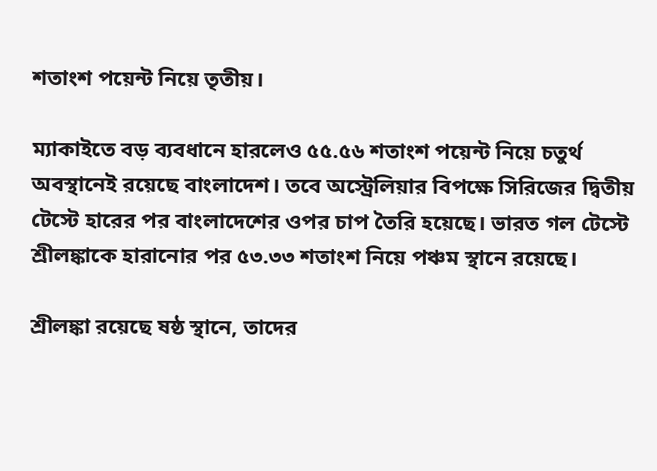শতাংশ পয়েন্ট নিয়ে তৃতীয়।

ম্যাকাইতে বড় ব্যবধানে হারলেও ৫৫.৫৬ শতাংশ পয়েন্ট নিয়ে চতুর্থ অবস্থানেই রয়েছে বাংলাদেশ। তবে অস্ট্রেলিয়ার বিপক্ষে সিরিজের দ্বিতীয় টেস্টে হারের পর বাংলাদেশের ওপর চাপ তৈরি হয়েছে। ভারত গল টেস্টে শ্রীলঙ্কাকে হারানোর পর ৫৩.৩৩ শতাংশ নিয়ে পঞ্চম স্থানে রয়েছে।

শ্রীলঙ্কা রয়েছে ষষ্ঠ স্থানে, তাদের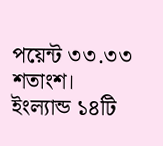পয়েন্ট ৩৩.৩৩ শতাংশ। ইংল্যান্ড ১৪টি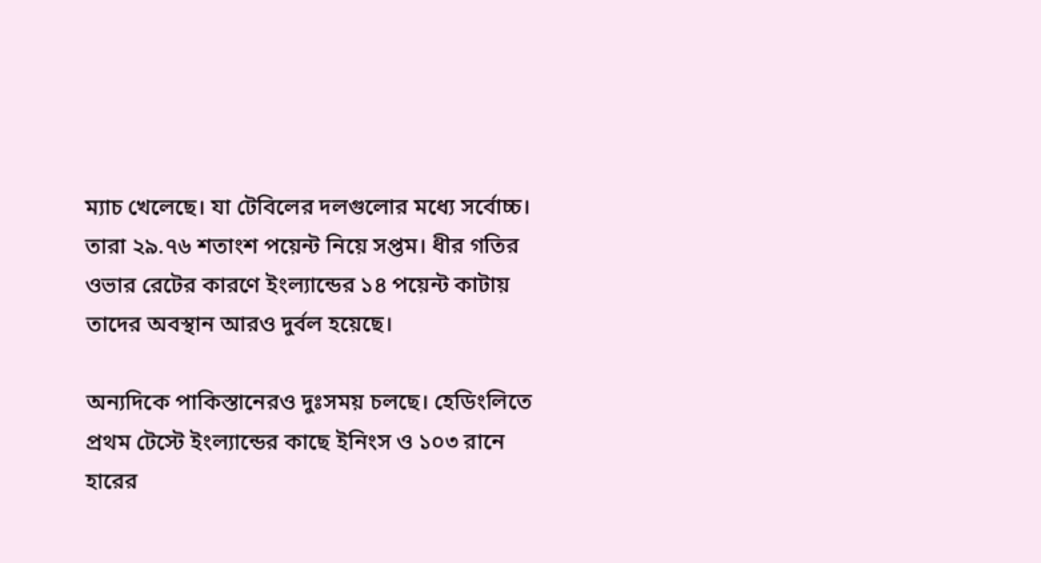ম্যাচ খেলেছে। যা টেবিলের দলগুলোর মধ্যে সর্বোচ্চ। তারা ২৯.৭৬ শতাংশ পয়েন্ট নিয়ে সপ্তম। ধীর গতির ওভার রেটের কারণে ইংল্যান্ডের ১৪ পয়েন্ট কাটায় তাদের অবস্থান আরও দুর্বল হয়েছে।

অন্যদিকে পাকিস্তানেরও দুঃসময় চলছে। হেডিংলিতে প্রথম টেস্টে ইংল্যান্ডের কাছে ইনিংস ও ১০৩ রানে হারের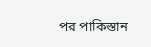পর পাকিস্তান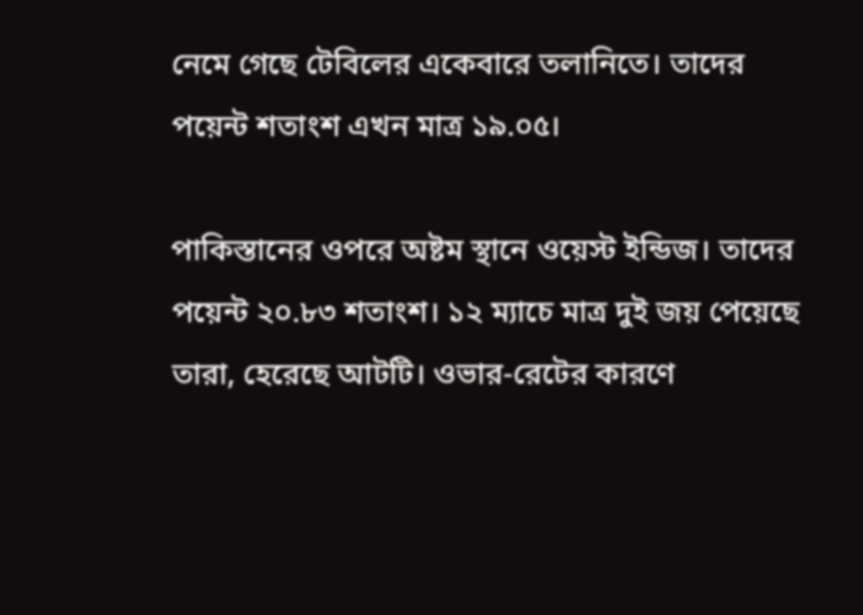নেমে গেছে টেবিলের একেবারে তলানিতে। তাদের পয়েন্ট শতাংশ এখন মাত্র ১৯.০৫।

পাকিস্তানের ওপরে অষ্টম স্থানে ওয়েস্ট ইন্ডিজ। তাদের পয়েন্ট ২০.৮৩ শতাংশ। ১২ ম্যাচে মাত্র দুই জয় পেয়েছে তারা, হেরেছে আটটি। ওভার-রেটের কারণে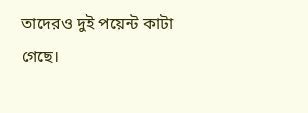তাদেরও দুই পয়েন্ট কাটা গেছে।